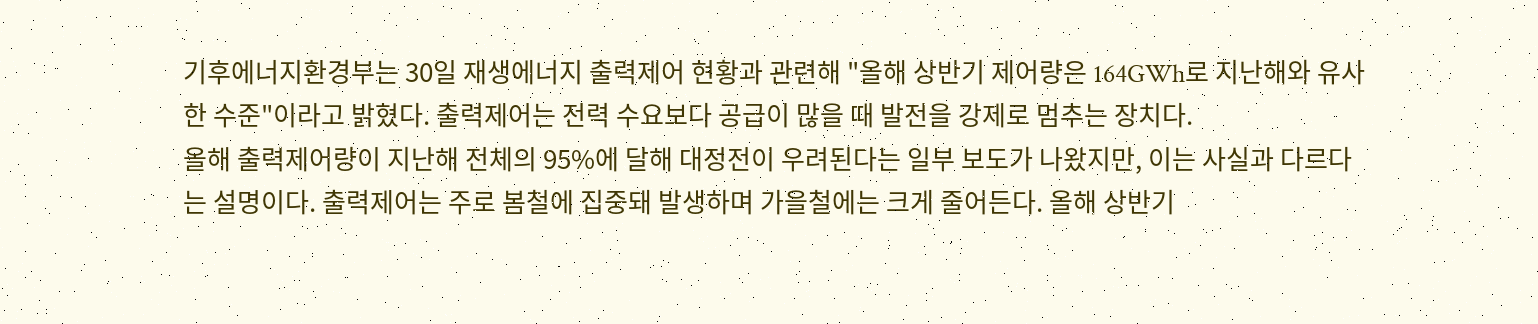기후에너지환경부는 30일 재생에너지 출력제어 현황과 관련해 "올해 상반기 제어량은 164GWh로 지난해와 유사한 수준"이라고 밝혔다. 출력제어는 전력 수요보다 공급이 많을 때 발전을 강제로 멈추는 장치다.
올해 출력제어량이 지난해 전체의 95%에 달해 대정전이 우려된다는 일부 보도가 나왔지만, 이는 사실과 다르다는 설명이다. 출력제어는 주로 봄철에 집중돼 발생하며 가을철에는 크게 줄어든다. 올해 상반기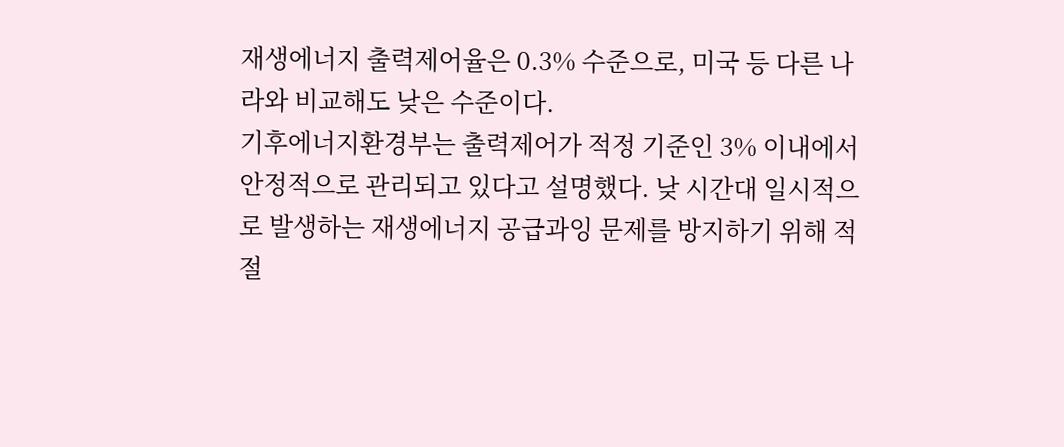재생에너지 출력제어율은 0.3% 수준으로, 미국 등 다른 나라와 비교해도 낮은 수준이다.
기후에너지환경부는 출력제어가 적정 기준인 3% 이내에서 안정적으로 관리되고 있다고 설명했다. 낮 시간대 일시적으로 발생하는 재생에너지 공급과잉 문제를 방지하기 위해 적절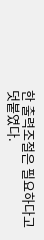한 출력조절은 필요하다고 덧붙였다.